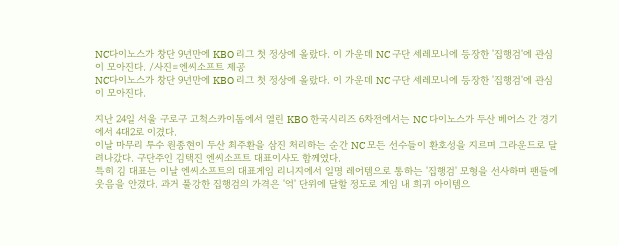NC다이노스가 창단 9년만에 KBO 리그 첫 정상에 올랐다. 이 가운데 NC 구단 세레모니에 등장한 '집행검'에 관심이 모아진다. /사진=엔씨소프트 제공
NC다이노스가 창단 9년만에 KBO 리그 첫 정상에 올랐다. 이 가운데 NC 구단 세레모니에 등장한 '집행검'에 관심이 모아진다.

지난 24일 서울 구로구 고척스카이돔에서 열린 KBO 한국시리즈 6차전에서는 NC 다이노스가 두산 베어스 간 경기에서 4대2로 이겼다.
이날 마무리 투수 원종현이 두산 최주환을 삼진 처리하는 순간 NC 모든 선수들이 환호성을 지르며 그라운드로 달려나갔다. 구단주인 김택진 엔씨소프트 대표이사도 함께였다.
특히 김 대표는 이날 엔씨소프트의 대표게임 리니지에서 일명 레어템으로 통하는 '집행검' 모형을 선사하며 팬들에 웃음을 안겼다. 과거 풀강한 집행검의 가격은 '억' 단위에 달할 정도로 게임 내 희귀 아이템으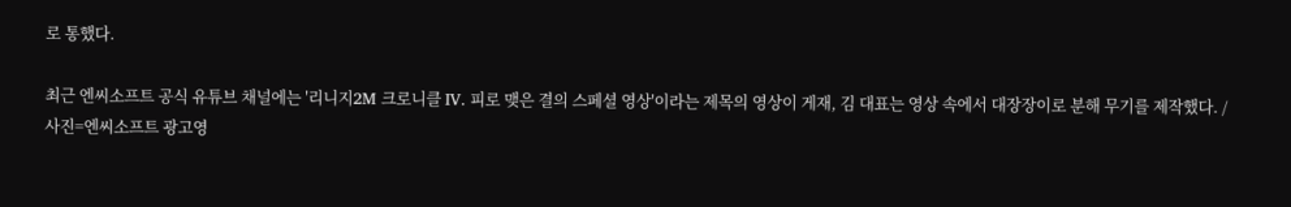로 통했다.

최근 엔씨소프트 공식 유튜브 채널에는 '리니지2M 크로니클 IV. 피로 맺은 결의 스페셜 영상'이라는 제목의 영상이 게재, 김 대표는 영상 속에서 대장장이로 분해 무기를 제작했다. /사진=엔씨소프트 광고영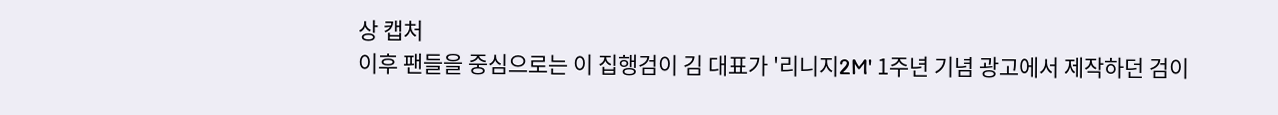상 캡처
이후 팬들을 중심으로는 이 집행검이 김 대표가 '리니지2M' 1주년 기념 광고에서 제작하던 검이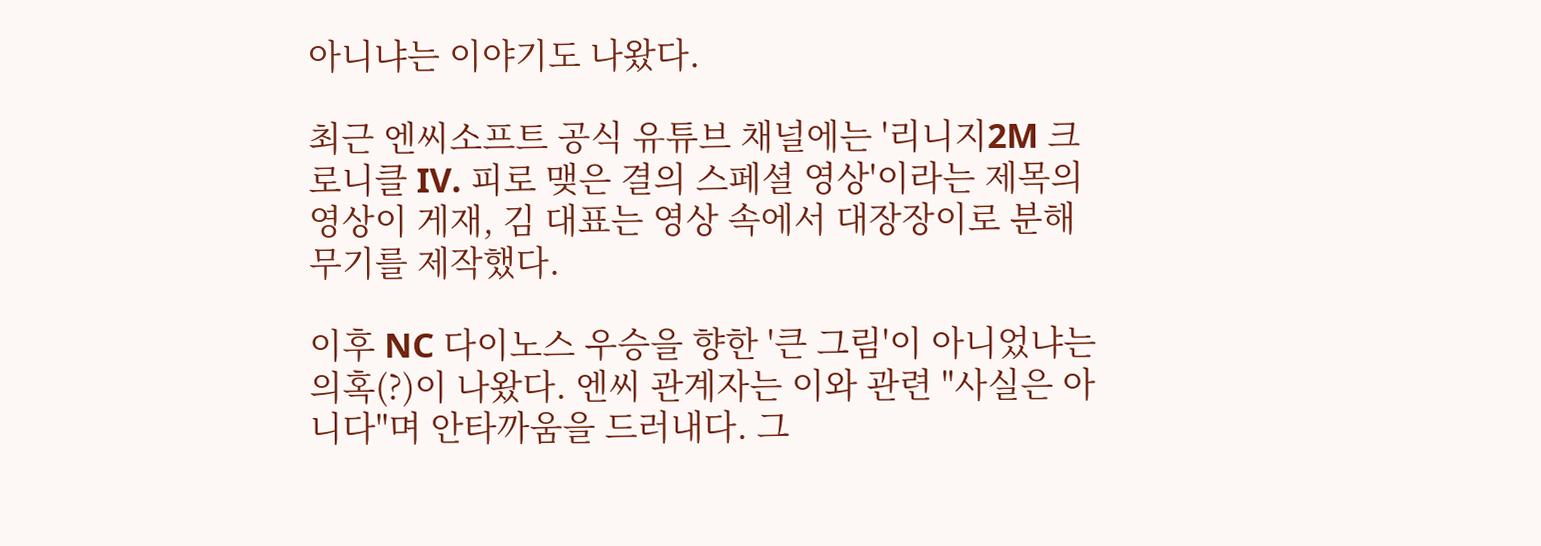아니냐는 이야기도 나왔다.

최근 엔씨소프트 공식 유튜브 채널에는 '리니지2M 크로니클 IV. 피로 맺은 결의 스페셜 영상'이라는 제목의 영상이 게재, 김 대표는 영상 속에서 대장장이로 분해 무기를 제작했다.

이후 NC 다이노스 우승을 향한 '큰 그림'이 아니었냐는 의혹(?)이 나왔다. 엔씨 관계자는 이와 관련 "사실은 아니다"며 안타까움을 드러내다. 그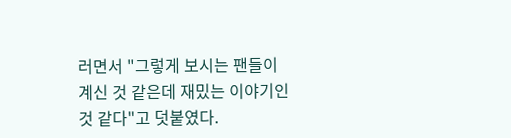러면서 "그렇게 보시는 팬들이 계신 것 같은데 재밌는 이야기인 것 같다"고 덧붙였다.